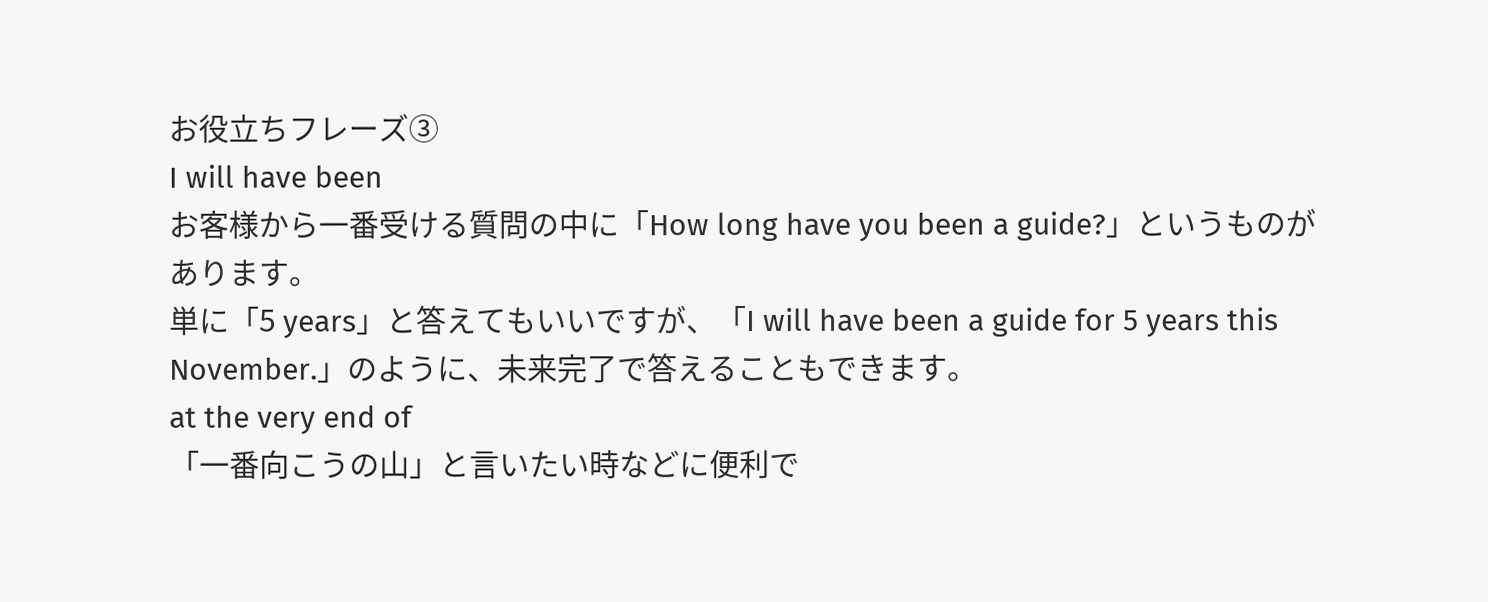お役立ちフレーズ③
I will have been
お客様から一番受ける質問の中に「How long have you been a guide?」というものがあります。
単に「5 years」と答えてもいいですが、「I will have been a guide for 5 years this November.」のように、未来完了で答えることもできます。
at the very end of
「一番向こうの山」と言いたい時などに便利で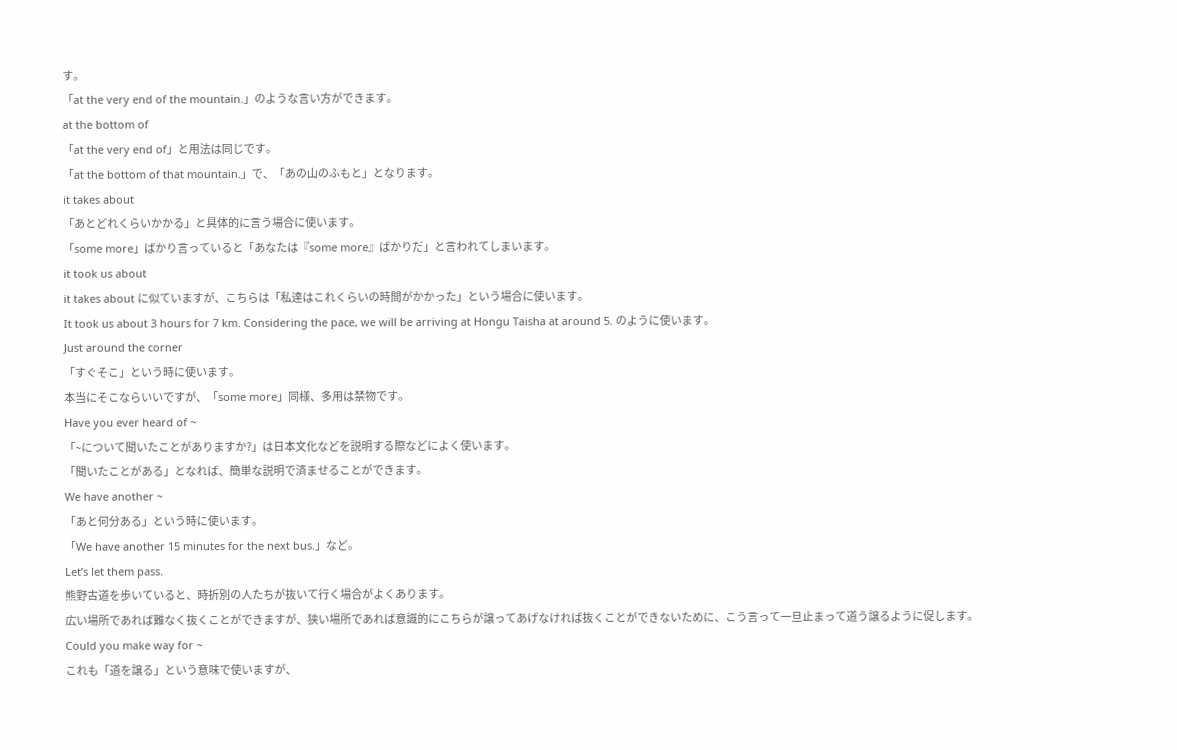す。
「at the very end of the mountain.」のような言い方ができます。
at the bottom of
「at the very end of」と用法は同じです。
「at the bottom of that mountain.」で、「あの山のふもと」となります。
it takes about
「あとどれくらいかかる」と具体的に言う場合に使います。
「some more」ばかり言っていると「あなたは『some more』ばかりだ」と言われてしまいます。
it took us about
it takes about に似ていますが、こちらは「私達はこれくらいの時間がかかった」という場合に使います。
It took us about 3 hours for 7 km. Considering the pace, we will be arriving at Hongu Taisha at around 5. のように使います。
Just around the corner
「すぐそこ」という時に使います。
本当にそこならいいですが、「some more」同様、多用は禁物です。
Have you ever heard of ~
「~について聞いたことがありますか?」は日本文化などを説明する際などによく使います。
「聞いたことがある」となれば、簡単な説明で済ませることができます。
We have another ~
「あと何分ある」という時に使います。
「We have another 15 minutes for the next bus.」など。
Let’s let them pass.
熊野古道を歩いていると、時折別の人たちが抜いて行く場合がよくあります。
広い場所であれば難なく抜くことができますが、狭い場所であれば意識的にこちらが譲ってあげなければ抜くことができないために、こう言って一旦止まって道う譲るように促します。
Could you make way for ~
これも「道を譲る」という意味で使いますが、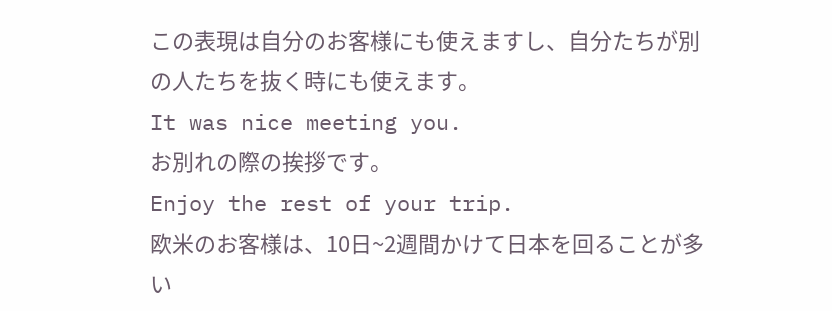この表現は自分のお客様にも使えますし、自分たちが別の人たちを抜く時にも使えます。
It was nice meeting you.
お別れの際の挨拶です。
Enjoy the rest of your trip.
欧米のお客様は、10日~2週間かけて日本を回ることが多い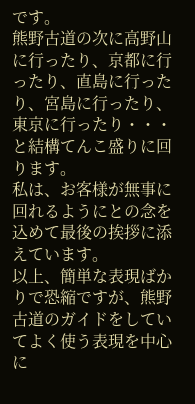です。
熊野古道の次に高野山に行ったり、京都に行ったり、直島に行ったり、宮島に行ったり、東京に行ったり・・・と結構てんこ盛りに回ります。
私は、お客様が無事に回れるようにとの念を込めて最後の挨拶に添えています。
以上、簡単な表現ばかりで恐縮ですが、熊野古道のガイドをしていてよく使う表現を中心に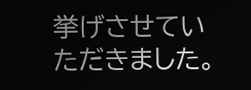挙げさせていただきました。